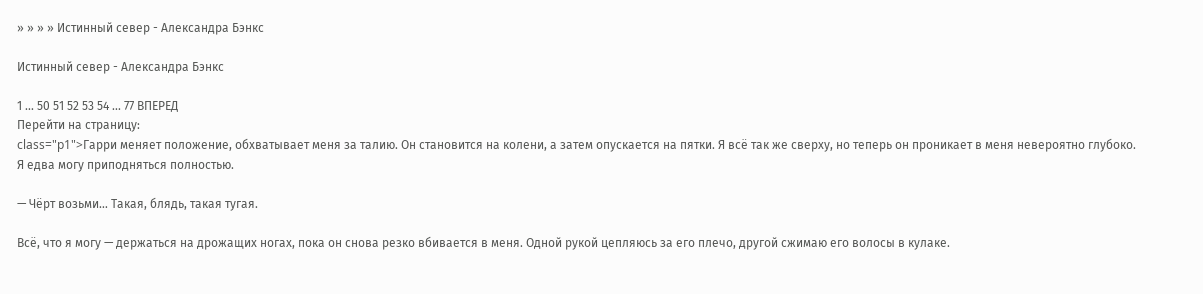» » » » Истинный север - Александра Бэнкс

Истинный север - Александра Бэнкс

1 ... 50 51 52 53 54 ... 77 ВПЕРЕД
Перейти на страницу:
class="p1">Гарри меняет положение, обхватывает меня за талию. Он становится на колени, а затем опускается на пятки. Я всё так же сверху, но теперь он проникает в меня невероятно глубоко. Я едва могу приподняться полностью.

— Чёрт возьми… Такая, блядь, такая тугая.

Всё, что я могу — держаться на дрожащих ногах, пока он снова резко вбивается в меня. Одной рукой цепляюсь за его плечо, другой сжимаю его волосы в кулаке.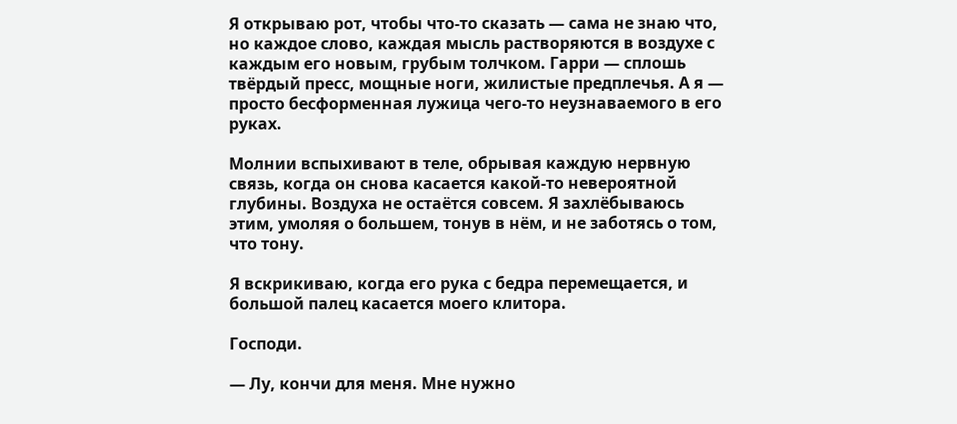Я открываю рот, чтобы что-то сказать — сама не знаю что, но каждое слово, каждая мысль растворяются в воздухе с каждым его новым, грубым толчком. Гарри — сплошь твёрдый пресс, мощные ноги, жилистые предплечья. А я — просто бесформенная лужица чего-то неузнаваемого в его руках.

Молнии вспыхивают в теле, обрывая каждую нервную связь, когда он снова касается какой-то невероятной глубины. Воздуха не остаётся совсем. Я захлёбываюсь этим, умоляя о большем, тонув в нём, и не заботясь о том, что тону.

Я вскрикиваю, когда его рука с бедра перемещается, и большой палец касается моего клитора.

Господи.

— Лу, кончи для меня. Мне нужно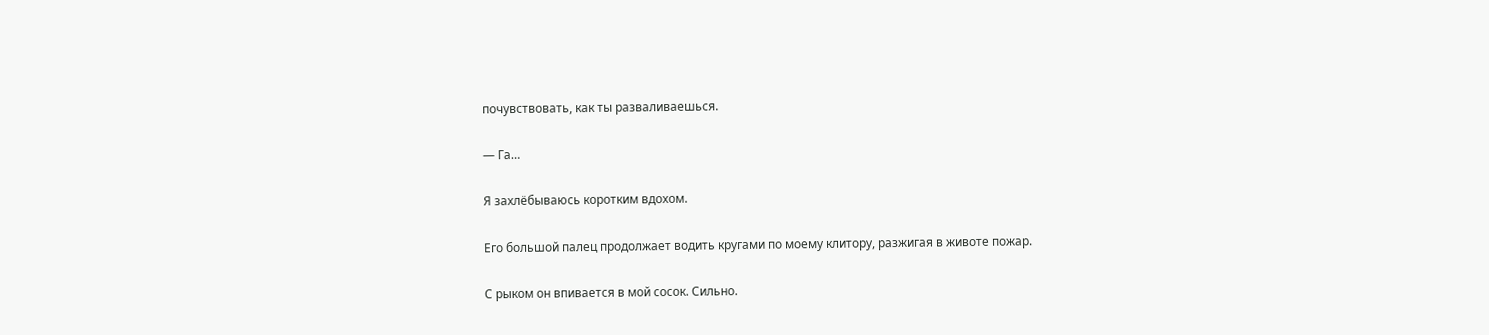почувствовать, как ты разваливаешься.

— Га…

Я захлёбываюсь коротким вдохом.

Его большой палец продолжает водить кругами по моему клитору, разжигая в животе пожар.

С рыком он впивается в мой сосок. Сильно.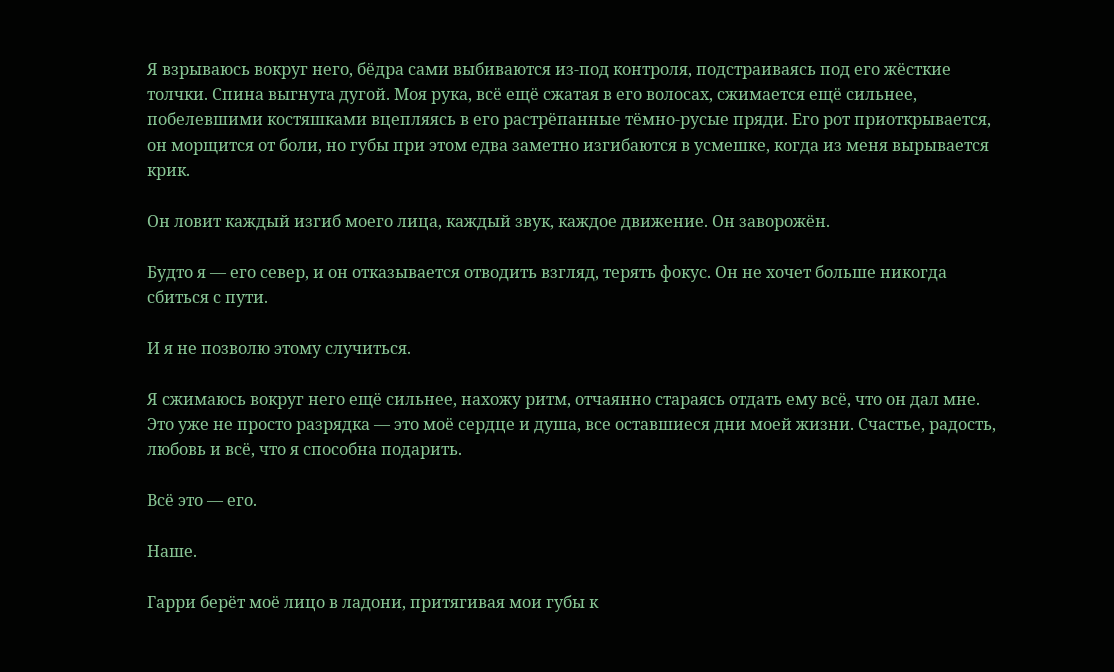Я взрываюсь вокруг него, бёдра сами выбиваются из-под контроля, подстраиваясь под его жёсткие толчки. Спина выгнута дугой. Моя рука, всё ещё сжатая в его волосах, сжимается ещё сильнее, побелевшими костяшками вцепляясь в его растрёпанные тёмно-русые пряди. Его рот приоткрывается, он морщится от боли, но губы при этом едва заметно изгибаются в усмешке, когда из меня вырывается крик.

Он ловит каждый изгиб моего лица, каждый звук, каждое движение. Он заворожён.

Будто я — его север, и он отказывается отводить взгляд, терять фокус. Он не хочет больше никогда сбиться с пути.

И я не позволю этому случиться.

Я сжимаюсь вокруг него ещё сильнее, нахожу ритм, отчаянно стараясь отдать ему всё, что он дал мне. Это уже не просто разрядка — это моё сердце и душа, все оставшиеся дни моей жизни. Счастье, радость, любовь и всё, что я способна подарить.

Всё это — его.

Наше.

Гарри берёт моё лицо в ладони, притягивая мои губы к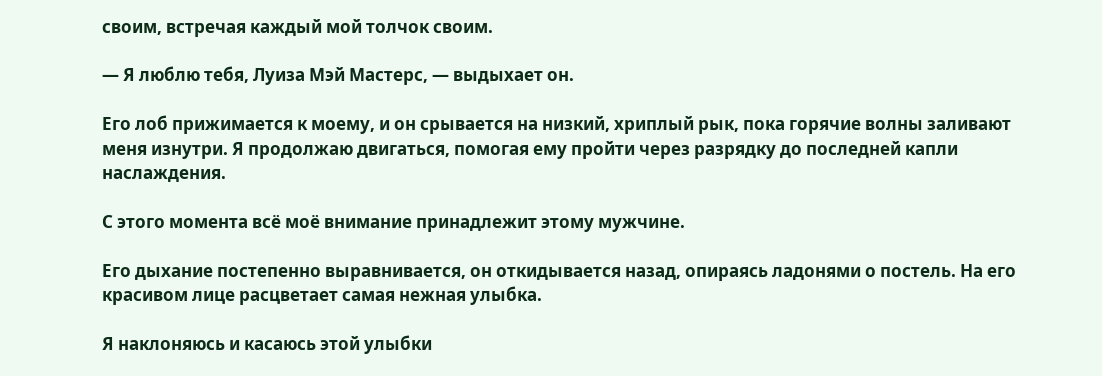своим, встречая каждый мой толчок своим.

— Я люблю тебя, Луиза Мэй Мастерс, — выдыхает он.

Его лоб прижимается к моему, и он срывается на низкий, хриплый рык, пока горячие волны заливают меня изнутри. Я продолжаю двигаться, помогая ему пройти через разрядку до последней капли наслаждения.

С этого момента всё моё внимание принадлежит этому мужчине.

Его дыхание постепенно выравнивается, он откидывается назад, опираясь ладонями о постель. На его красивом лице расцветает самая нежная улыбка.

Я наклоняюсь и касаюсь этой улыбки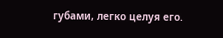губами, легко целуя его.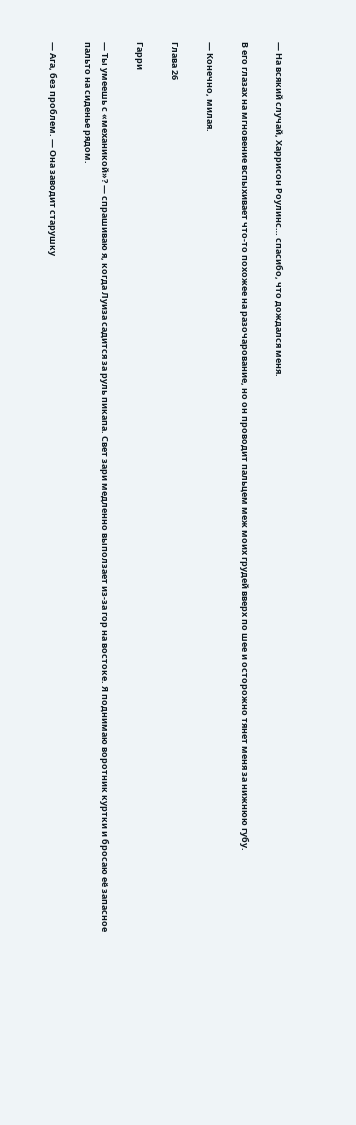— На всякий случай, Харрисон Роулинс… спасибо, что дождался меня.

В его глазах на мгновение вспыхивает что-то похожее на разочарование, но он проводит пальцем меж моих грудей вверх по шее и осторожно тянет меня за нижнюю губу.

— Конечно, милая.

Глава 26

Гарри

— Ты умеешь с «механикой»? — спрашиваю я, когда Луиза садится за руль пикапа. Свет зари медленно выползает из-за гор на востоке. Я поднимаю воротник куртки и бросаю её запасное пальто на сиденье рядом.

— Ага, без проблем. — Она заводит старушку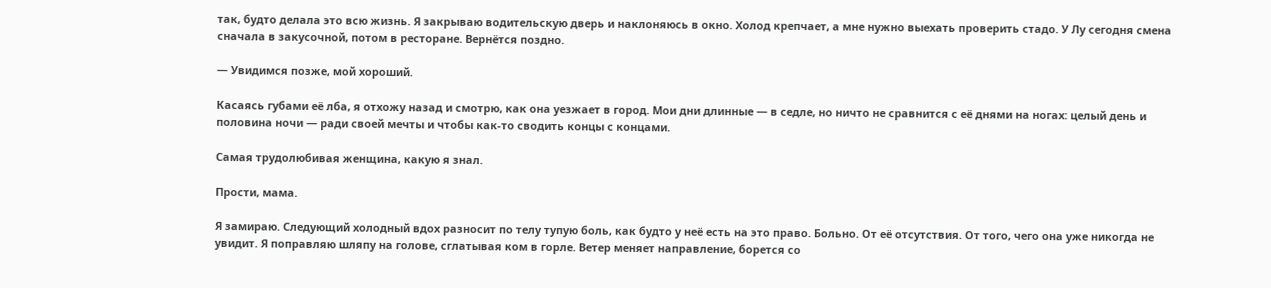так, будто делала это всю жизнь. Я закрываю водительскую дверь и наклоняюсь в окно. Холод крепчает, а мне нужно выехать проверить стадо. У Лу сегодня смена сначала в закусочной, потом в ресторане. Вернётся поздно.

— Увидимся позже, мой хороший.

Касаясь губами её лба, я отхожу назад и смотрю, как она уезжает в город. Мои дни длинные — в седле, но ничто не сравнится с её днями на ногах: целый день и половина ночи — ради своей мечты и чтобы как-то сводить концы с концами.

Самая трудолюбивая женщина, какую я знал.

Прости, мама.

Я замираю. Следующий холодный вдох разносит по телу тупую боль, как будто у неё есть на это право. Больно. От её отсутствия. От того, чего она уже никогда не увидит. Я поправляю шляпу на голове, сглатывая ком в горле. Ветер меняет направление, борется со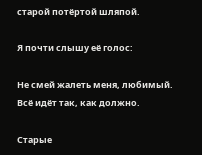старой потёртой шляпой.

Я почти слышу её голос:

Не смей жалеть меня, любимый. Всё идёт так, как должно.

Старые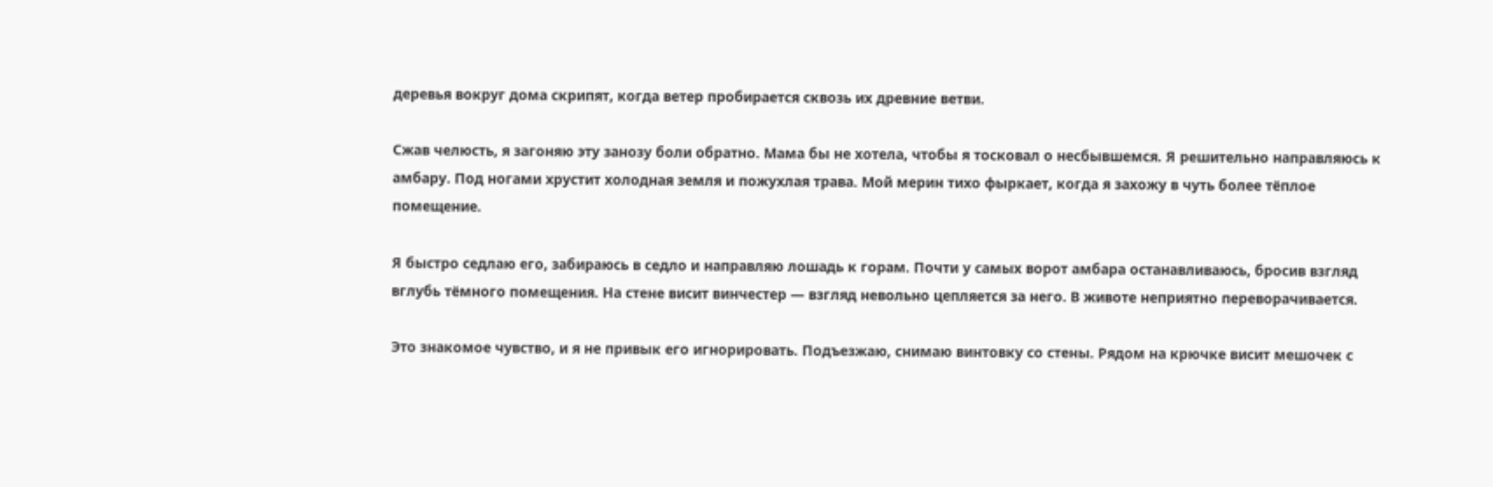деревья вокруг дома скрипят, когда ветер пробирается сквозь их древние ветви.

Сжав челюсть, я загоняю эту занозу боли обратно. Мама бы не хотела, чтобы я тосковал о несбывшемся. Я решительно направляюсь к амбару. Под ногами хрустит холодная земля и пожухлая трава. Мой мерин тихо фыркает, когда я захожу в чуть более тёплое помещение.

Я быстро седлаю его, забираюсь в седло и направляю лошадь к горам. Почти у самых ворот амбара останавливаюсь, бросив взгляд вглубь тёмного помещения. На стене висит винчестер — взгляд невольно цепляется за него. В животе неприятно переворачивается.

Это знакомое чувство, и я не привык его игнорировать. Подъезжаю, снимаю винтовку со стены. Рядом на крючке висит мешочек с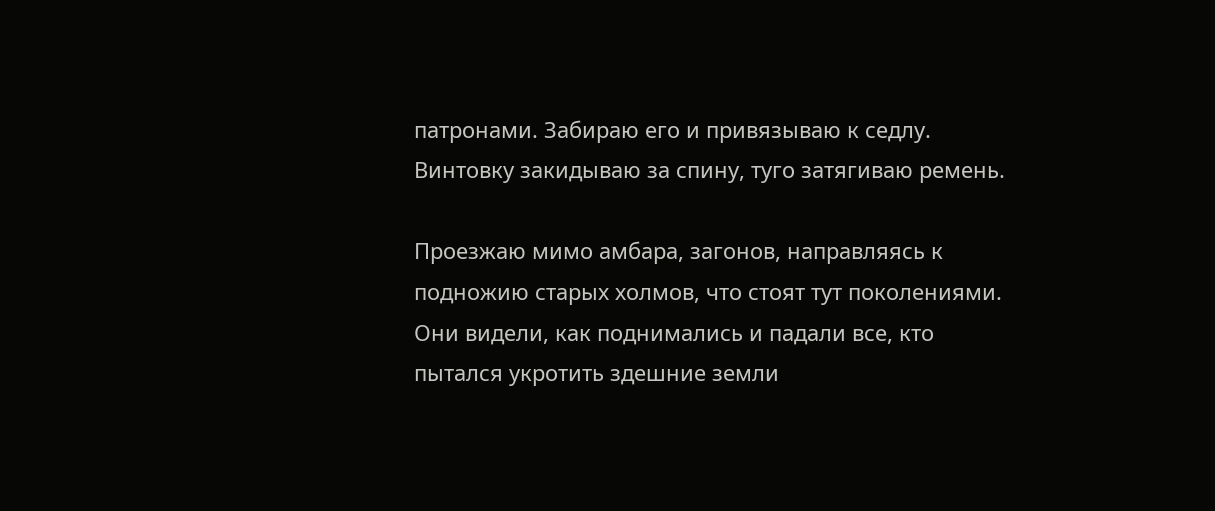патронами. Забираю его и привязываю к седлу. Винтовку закидываю за спину, туго затягиваю ремень.

Проезжаю мимо амбара, загонов, направляясь к подножию старых холмов, что стоят тут поколениями. Они видели, как поднимались и падали все, кто пытался укротить здешние земли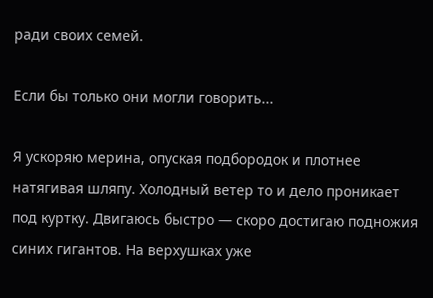ради своих семей.

Если бы только они могли говорить...

Я ускоряю мерина, опуская подбородок и плотнее натягивая шляпу. Холодный ветер то и дело проникает под куртку. Двигаюсь быстро — скоро достигаю подножия синих гигантов. На верхушках уже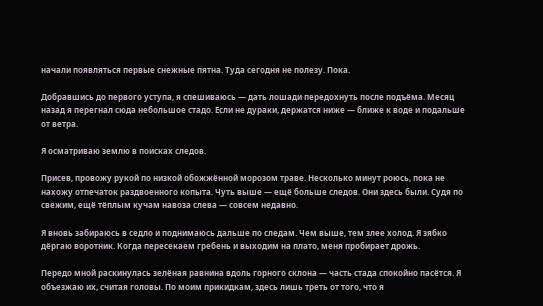начали появляться первые снежные пятна. Туда сегодня не полезу. Пока.

Добравшись до первого уступа, я спешиваюсь — дать лошади передохнуть после подъёма. Месяц назад я перегнал сюда небольшое стадо. Если не дураки, держатся ниже — ближе к воде и подальше от ветра.

Я осматриваю землю в поисках следов.

Присев, провожу рукой по низкой обожжённой морозом траве. Несколько минут роюсь, пока не нахожу отпечаток раздвоенного копыта. Чуть выше — ещё больше следов. Они здесь были. Судя по свежим, ещё тёплым кучам навоза слева — совсем недавно.

Я вновь забираюсь в седло и поднимаюсь дальше по следам. Чем выше, тем злее холод. Я зябко дёргаю воротник. Когда пересекаем гребень и выходим на плато, меня пробирает дрожь.

Передо мной раскинулась зелёная равнина вдоль горного склона — часть стада спокойно пасётся. Я объезжаю их, считая головы. По моим прикидкам, здесь лишь треть от того, что я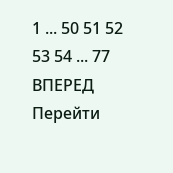1 ... 50 51 52 53 54 ... 77 ВПЕРЕД
Перейти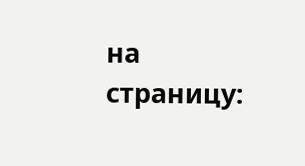на страницу: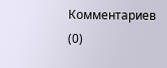Комментариев (0)